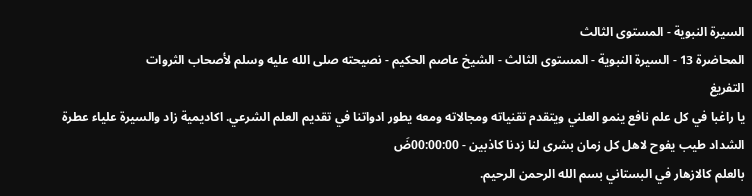السيرة النبوية - المستوى الثالث
المحاضرة 13 - السيرة النبوية - المستوى الثالث - الشيخ عاصم الحكيم - نصيحته صلى الله عليه وسلم لأصحاب الثروات
التفريغ
يا راغبا في كل علم نافع ينمو العلني ويتقدم تقنياته ومجالاته ومعه يطور ادواتنا في تقديم العلم الشرعي. اكاديمية زاد والسيرة علياء عطرة الشداد طيب يفوح لاهل كل زمان بشرى لنا زدنا كاذبين - 00:00:00ضَ
بالعلم كالازهار في البستاني بسم الله الرحمن الرحيم.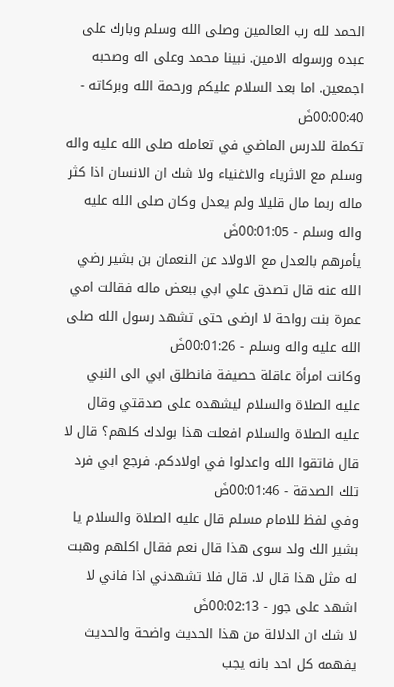الحمد لله رب العالمين وصلى الله وسلم وبارك على عبده ورسوله الامين. نبينا محمد وعلى اله وصحبه اجمعين. اما بعد السلام عليكم ورحمة الله وبركاته - 00:00:40ضَ
تكملة للدرس الماضي في تعامله صلى الله عليه واله وسلم مع الاثرياء والاغنياء ولا شك ان الانسان اذا كثر ماله ربما مال قليلا ولم يعدل وكان صلى الله عليه واله وسلم - 00:01:05ضَ
يأمرهم بالعدل مع الاولاد عن النعمان بن بشير رضي الله عنه قال تصدق علي ابي ببعض ماله فقالت امي عمرة بنت رواحة لا ارضى حتى تشهد رسول الله صلى الله عليه واله وسلم - 00:01:26ضَ
وكانت امرأة عاقلة حصيفة فانطلق ابي الى النبي عليه الصلاة والسلام ليشهده على صدقتي وقال عليه الصلاة والسلام افعلت هذا بولدك كلهم؟ قال لا قال فاتقوا الله واعدلوا في اولادكم. فرجع ابي فرد تلك الصدقة - 00:01:46ضَ
وفي لفظ للامام مسلم قال عليه الصلاة والسلام يا بشير الك ولد سوى هذا قال نعم فقال اكلهم وهبت له مثل هذا قال لا. قال فلا تشهدني اذا فاني لا اشهد على جور - 00:02:13ضَ
لا شك ان الدلالة من هذا الحديث واضحة والحديث يفهمه كل احد بانه يجب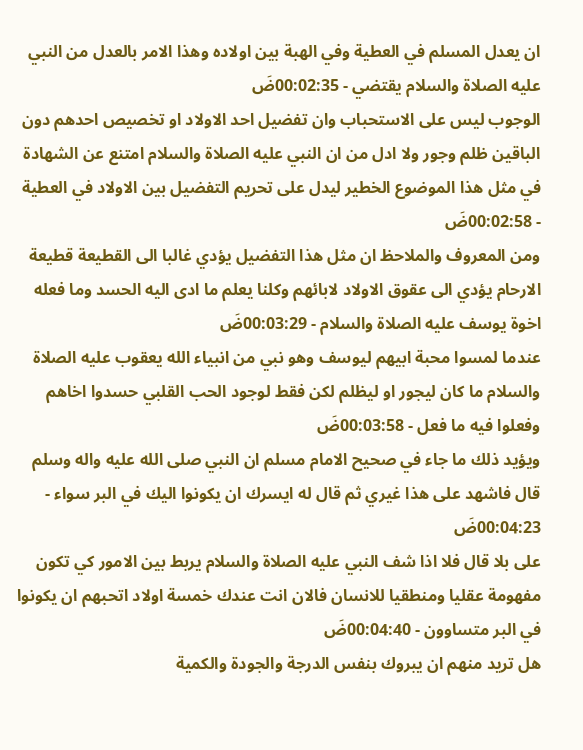ان يعدل المسلم في العطية وفي الهبة بين اولاده وهذا الامر بالعدل من النبي عليه الصلاة والسلام يقتضي - 00:02:35ضَ
الوجوب ليس على الاستحباب وان تفضيل احد الاولاد او تخصيص احدهم دون الباقين ظلم وجور ولا ادل من ان النبي عليه الصلاة والسلام امتنع عن الشهادة في مثل هذا الموضوع الخطير ليدل على تحريم التفضيل بين الاولاد في العطية - 00:02:58ضَ
ومن المعروف والملاحظ ان مثل هذا التفضيل يؤدي غالبا الى القطيعة قطيعة الارحام يؤدي الى عقوق الاولاد لابائهم وكلنا يعلم ما ادى اليه الحسد وما فعله اخوة يوسف عليه الصلاة والسلام - 00:03:29ضَ
عندما لمسوا محبة ابيهم ليوسف وهو نبي من انبياء الله يعقوب عليه الصلاة والسلام ما كان ليجور او ليظلم لكن فقط لوجود الحب القلبي حسدوا اخاهم وفعلوا فيه ما فعل - 00:03:58ضَ
ويؤيد ذلك ما جاء في صحيح الامام مسلم ان النبي صلى الله عليه واله وسلم قال فاشهد على هذا غيري ثم قال له ايسرك ان يكونوا اليك في البر سواء - 00:04:23ضَ
على بلا قال فلا اذا شف النبي عليه الصلاة والسلام يربط بين الامور كي تكون مفهومة عقليا ومنطقيا للانسان فالان انت عندك خمسة اولاد اتحبهم ان يكونوا في البر متساوون - 00:04:40ضَ
هل تريد منهم ان يبروك بنفس الدرجة والجودة والكمية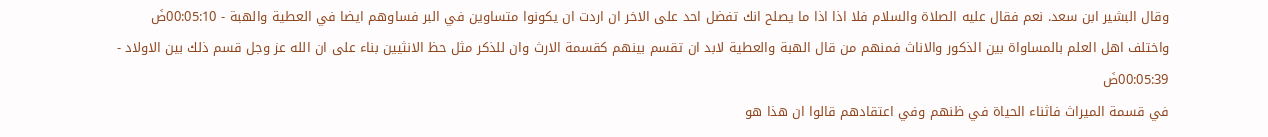وقال البشير ابن سعد. نعم فقال عليه الصلاة والسلام فلا اذا اذا ما يصلح انك تفضل احد على الاخر ان اردت ان يكونوا متساوين في البر فساوهم ايضا في العطية والهبة - 00:05:10ضَ
واختلف اهل العلم بالمساواة بين الذكور والاناث فمنهم من قال الهبة والعطية لابد ان تقسم بينهم كقسمة الارث وان للذكر مثل حظ الانثيين بناء على ان الله عز وجل قسم ذلك بين الاولاد - 00:05:39ضَ
في قسمة الميراث فاثناء الحياة في ظنهم وفي اعتقادهم قالوا ان هذا هو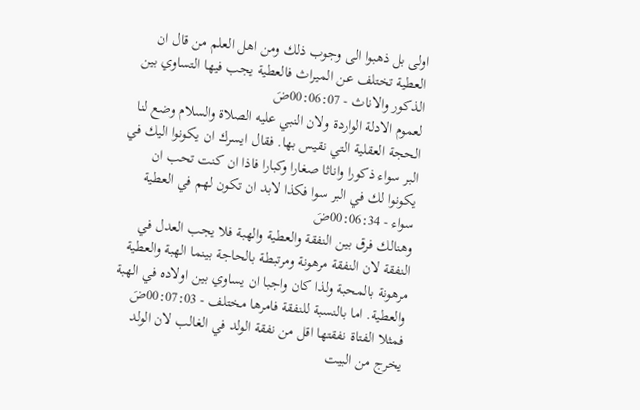اولى بل ذهبوا الى وجوب ذلك ومن اهل العلم من قال ان العطية تختلف عن الميراث فالعطية يجب فيها التساوي بين الذكور والاناث - 00:06:07ضَ
لعموم الادلة الواردة ولان النبي عليه الصلاة والسلام وضع لنا الحجة العقلية التي نقيس بها. فقال ايسرك ان يكونوا اليك في البر سواء ذكورا واناثا صغارا وكبارا فاذا ان كنت تحب ان يكونوا لك في البر سوا فكذا لابد ان تكون لهم في العطية سواء - 00:06:34ضَ
وهنالك فرق بين النفقة والعطية والهبة فلا يجب العدل في النفقة لان النفقة مرهونة ومرتبطة بالحاجة بينما الهبة والعطية مرهونة بالمحبة ولذا كان واجبا ان يساوي بين اولاده في الهبة والعطية. اما بالنسبة للنفقة فامرها مختلف - 00:07:03ضَ
فمثلا الفتاة نفقتها اقل من نفقة الولد في الغالب لان الولد يخرج من البيت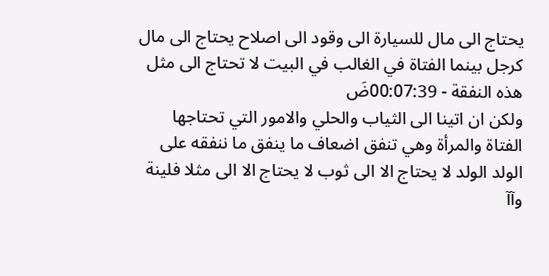يحتاج الى مال للسيارة الى وقود الى اصلاح يحتاج الى مال كرجل بينما الفتاة في الغالب في البيت لا تحتاج الى مثل هذه النفقة - 00:07:39ضَ
ولكن ان اتينا الى الثياب والحلي والامور التي تحتاجها الفتاة والمرأة وهي تنفق اضعاف ما ينفق ما ننفقه على الولد الولد لا يحتاج الا الى ثوب لا يحتاج الا الى مثلا فلينة وآآ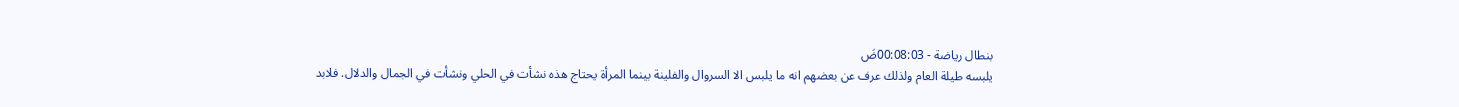بنطال رياضة - 00:08:03ضَ
يلبسه طيلة العام ولذلك عرف عن بعضهم انه ما يلبس الا السروال والفلينة بينما المرأة يحتاج هذه نشأت في الحلي ونشأت في الجمال والدلال. فلابد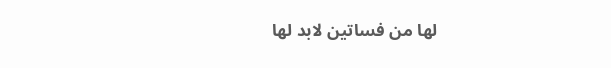لها من فساتين لابد لها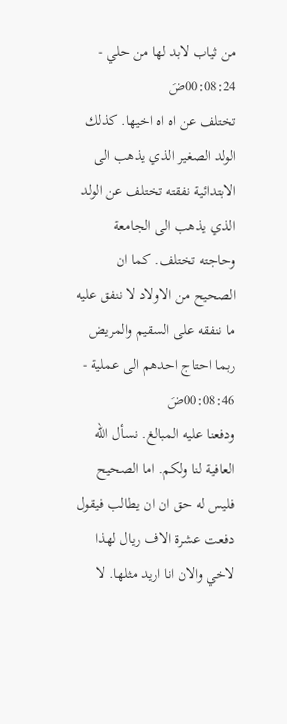من ثياب لابد لها من حلي - 00:08:24ضَ
تختلف عن اه اه اخيها. كذلك الولد الصغير الذي يذهب الى الابتدائية نفقته تختلف عن الولد الذي يذهب الى الجامعة وحاجته تختلف. كما ان الصحيح من الاولاد لا ننفق عليه ما ننفقه على السقيم والمريض ربما احتاج احدهم الى عملية - 00:08:46ضَ
ودفعنا عليه المبالغ. نسأل الله العافية لنا ولكم. اما الصحيح فليس له حق ان ان يطالب فيقول دفعت عشرة الاف ريال لهذا لاخي والان انا اريد مثلها. لا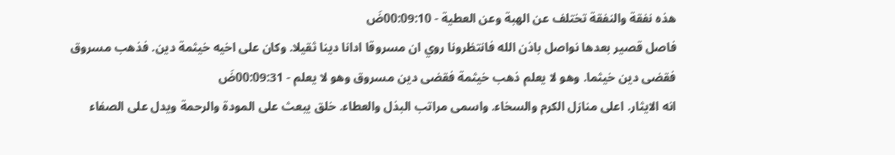هذه نفقة والنفقة تختلف عن الهبة وعن العطية - 00:09:10ضَ
فاصل قصير بعدها نواصل باذن الله فانتظرونا روي ان مسروقا ادانا دينا ثقيلا. وكان على اخيه خيثمة دين. فذهب مسروق فقضى دين خيثما. وهو لا يعلم ذهب خيثمة فقضى دين مسروق وهو لا يعلم - 00:09:31ضَ
انه الايثار. اعلى منازل الكرم والسخاء. واسمى مراتب البذل والعطاء. خلق يبعث على المودة والرحمة ويدل على الصفاء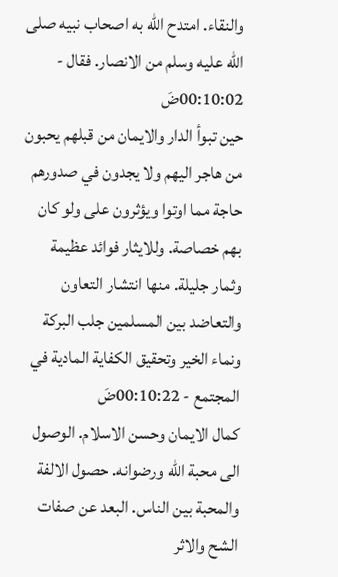والنقاء. امتدح الله به اصحاب نبيه صلى الله عليه وسلم من الانصار. فقال - 00:10:02ضَ
حين تبوأ الدار والايمان من قبلهم يحبون من هاجر اليهم ولا يجدون في صدورهم حاجة مما اوتوا ويؤثرون على ولو كان بهم خصاصة. وللايثار فوائد عظيمة وثمار جليلة. منها انتشار التعاون والتعاضد بين المسلمين جلب البركة ونماء الخير وتحقيق الكفاية المادية في المجتمع - 00:10:22ضَ
كمال الايمان وحسن الاسلام. الوصول الى محبة الله ورضوانه. حصول الالفة والمحبة بين الناس. البعد عن صفات الشح والاثر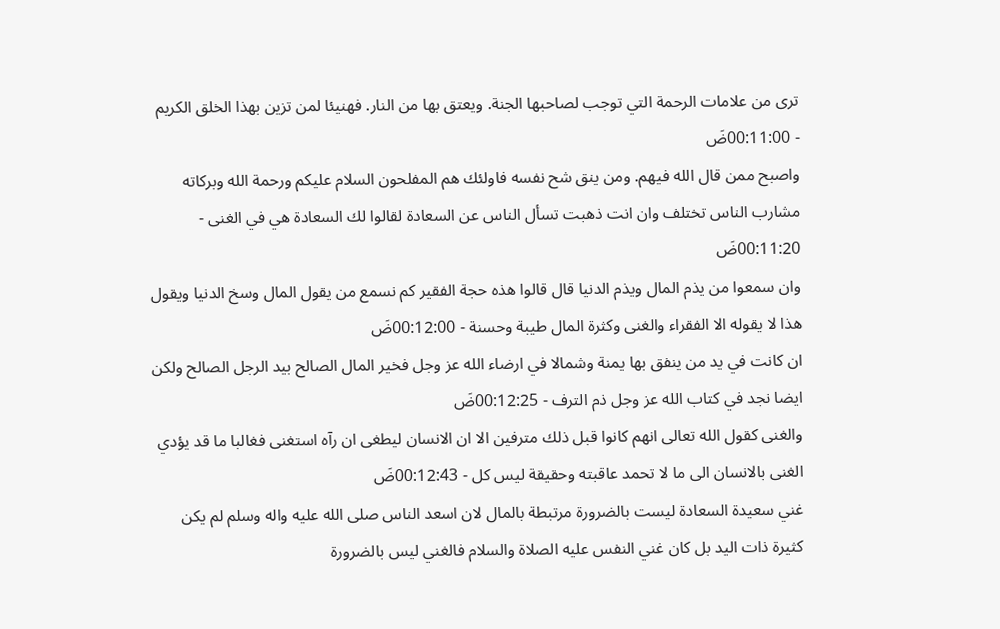ترى من علامات الرحمة التي توجب لصاحبها الجنة. ويعتق بها من النار. فهنيئا لمن تزين بهذا الخلق الكريم - 00:11:00ضَ
واصبح ممن قال الله فيهم. ومن ينق شح نفسه فاولئك هم المفلحون السلام عليكم ورحمة الله وبركاته مشارب الناس تختلف وان انت ذهبت تسأل الناس عن السعادة لقالوا لك السعادة هي في الغنى - 00:11:20ضَ
وان سمعوا من يذم المال ويذم الدنيا قال قالوا هذه حجة الفقير كم نسمع من يقول المال وسخ الدنيا ويقول هذا لا يقوله الا الفقراء والغنى وكثرة المال طيبة وحسنة - 00:12:00ضَ
ان كانت في يد من ينفق بها يمنة وشمالا في ارضاء الله عز وجل فخير المال الصالح بيد الرجل الصالح ولكن ايضا نجد في كتاب الله عز وجل ذم الترف - 00:12:25ضَ
والغنى كقول الله تعالى انهم كانوا قبل ذلك مترفين الا ان الانسان ليطغى ان رآه استغنى فغالبا ما قد يؤدي الغنى بالانسان الى ما لا تحمد عاقبته وحقيقة ليس كل - 00:12:43ضَ
غني سعيدة السعادة ليست بالضرورة مرتبطة بالمال لان اسعد الناس صلى الله عليه واله وسلم لم يكن كثيرة ذات اليد بل كان غني النفس عليه الصلاة والسلام فالغني ليس بالضرورة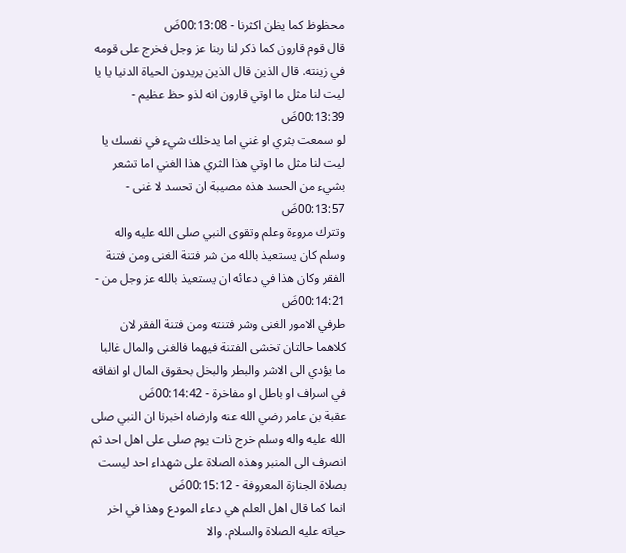محظوظ كما يظن اكثرنا - 00:13:08ضَ
قال قوم قارون كما ذكر لنا ربنا عز وجل فخرج على قومه في زينته. قال الذين قال الذين يريدون الحياة الدنيا يا يا ليت لنا مثل ما اوتي قارون انه لذو حظ عظيم - 00:13:39ضَ
لو سمعت بثري او غني اما يدخلك شيء في نفسك يا ليت لنا مثل ما اوتي هذا الثري هذا الغني اما تشعر بشيء من الحسد هذه مصيبة ان تحسد لا غنى - 00:13:57ضَ
وتترك مروءة وعلم وتقوى النبي صلى الله عليه واله وسلم كان يستعيذ بالله من شر فتنة الغنى ومن فتنة الفقر وكان هذا في دعائه ان يستعيذ بالله عز وجل من - 00:14:21ضَ
طرفي الامور الغنى وشر فتنته ومن فتنة الفقر لان كلاهما حالتان تخشى الفتنة فيهما فالغنى والمال غالبا ما يؤدي الى الاشر والبطر والبخل بحقوق المال او انفاقه في اسراف او باطل او مفاخرة - 00:14:42ضَ
عقبة بن عامر رضي الله عنه وارضاه اخبرنا ان النبي صلى الله عليه واله وسلم خرج ذات يوم صلى على اهل احد ثم انصرف الى المنبر وهذه الصلاة على شهداء احد ليست بصلاة الجنازة المعروفة - 00:15:12ضَ
انما كما قال اهل العلم هي دعاء المودع وهذا في اخر حياته عليه الصلاة والسلام. والا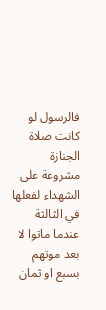فالرسول لو كانت صلاة الجنازة مشروعة على الشهداء لفعلها في الثالثة عندما ماتوا لا بعد موتهم بسبع او ثمان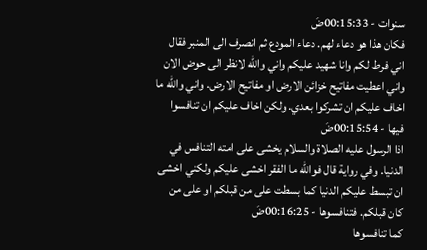سنوات - 00:15:33ضَ
فكان هذا هو دعاء لهم. دعاء المودع ثم انصرف الى المنبر فقال اني فرط لكم وانا شهيد عليكم واني والله لانظر الى حوض الان واني اعطيت مفاتيح خزائن الارض او مفاتيح الارض. واني والله ما اخاف عليكم ان تشركوا بعدي. ولكن اخاف عليكم ان تنافسوا فيها - 00:15:54ضَ
اذا الرسول عليه الصلاة والسلام يخشى على امته التنافس في الدنيا. وفي رواية قال فوالله ما الفقر اخشى عليكم ولكني اخشى ان تبسط عليكم الدنيا كما بسطت على من قبلكم او على من كان قبلكم. فتنافسوها - 00:16:25ضَ
كما تنافسوها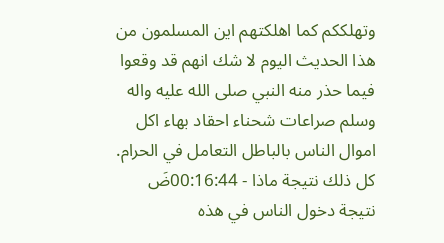وتهلككم كما اهلكتهم اين المسلمون من هذا الحديث اليوم لا شك انهم قد وقعوا فيما حذر منه النبي صلى الله عليه واله وسلم صراعات شحناء احقاد بهاء اكل اموال الناس بالباطل التعامل في الحرام. كل ذلك نتيجة ماذا - 00:16:44ضَ
نتيجة دخول الناس في هذه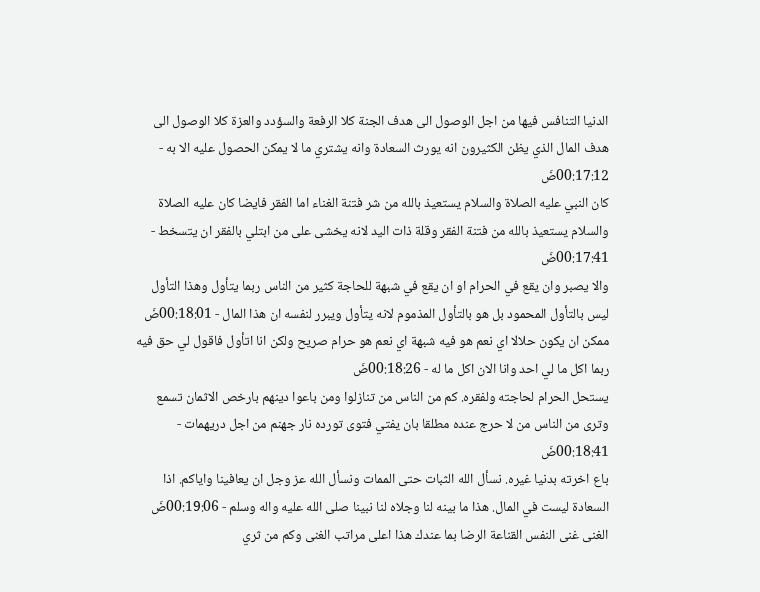الدنيا التنافس فيها من اجل الوصول الى هدف الجنة كلا الرفعة والسؤدد والعزة كلا الوصول الى هدف المال الذي يظن الكثيرون انه يورث السعادة وانه يشتري ما لا يمكن الحصول عليه الا به - 00:17:12ضَ
كان النبي عليه الصلاة والسلام يستعيذ بالله من شر فتنة الغناء اما الفقر فايضا كان عليه الصلاة والسلام يستعيذ بالله من فتنة الفقر وقلة ذات اليد لانه يخشى على من ابتلي بالفقر ان يتسخط - 00:17:41ضَ
والا يصبر وان يقع في الحرام او ان يقع في شبهة للحاجة كثير من الناس ربما يتأول وهذا التأول ليس بالتأول المحمود بل هو بالتأول المذموم لانه يتأول ويبرر لنفسه ان هذا المال - 00:18:01ضَ
ممكن ان يكون حلالا اي نعم هو فيه شبهة اي نعم هو حرام صريح ولكن انا اتأول فاقول لي حق فيه ربما اكل ما لي احد وانا الان اكل ما له - 00:18:26ضَ
يستحل الحرام لحاجته ولفقره. كم من الناس من تنازلوا ومن باعوا دينهم بارخص الاثمان تسمع وترى من الناس من لا حرج عنده مطلقا بان يفتي فتوى تورده نار جهنم من اجل دريهمات - 00:18:41ضَ
باع اخرته بدنيا غيره. نسأل الله الثبات حتى الممات ونسأل الله عز وجل ان يعافينا واياكم. اذا السعادة ليست في المال. هذا ما بينه لنا وجلاه لنا نبينا صلى الله عليه واله وسلم - 00:19:06ضَ
الغنى غنى النفس القناعة الرضا بما عندك هذا اعلى مراتب الغنى وكم من ثري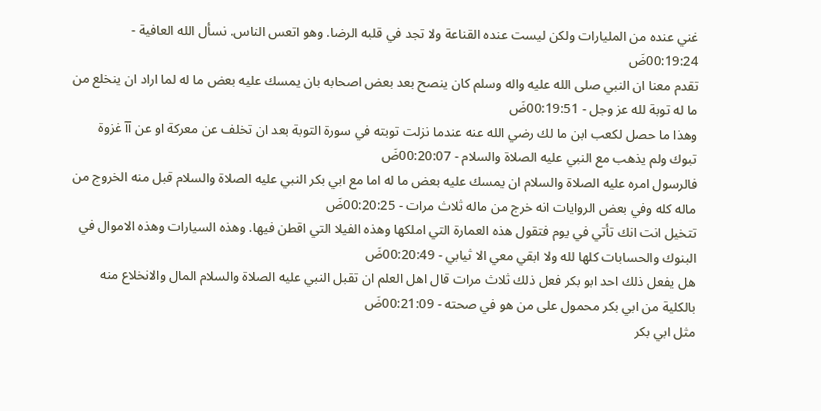غني عنده من المليارات ولكن ليست عنده القناعة ولا تجد في قلبه الرضا. وهو اتعس الناس. نسأل الله العافية - 00:19:24ضَ
تقدم معنا ان النبي صلى الله عليه واله وسلم كان ينصح بعد بعض اصحابه بان يمسك عليه بعض ما له لما اراد ان ينخلع من ما له توبة لله عز وجل - 00:19:51ضَ
وهذا ما حصل لكعب ابن ما لك رضي الله عنه عندما نزلت توبته في سورة التوبة بعد ان تخلف عن معركة او عن آآ غزوة تبوك ولم يذهب مع النبي عليه الصلاة والسلام - 00:20:07ضَ
فالرسول امره عليه الصلاة والسلام ان يمسك عليه بعض ما له اما مع ابي بكر النبي عليه الصلاة والسلام قبل منه الخروج من ماله كله وفي بعض الروايات انه خرج من ماله ثلاث مرات - 00:20:25ضَ
تتخيل انت انك تأتي في يوم فتقول هذه العمارة التي املكها وهذه الفيلا التي اقطن فيها. وهذه السيارات وهذه الاموال في البنوك والحسابات كلها لله ولا ابقي معي الا ثيابي - 00:20:49ضَ
هل يفعل ذلك احد ابو بكر فعل ذلك ثلاث مرات قال اهل العلم ان تقبل النبي عليه الصلاة والسلام المال والانخلاع منه بالكلية من ابي بكر محمول على من هو في صحته - 00:21:09ضَ
مثل ابي بكر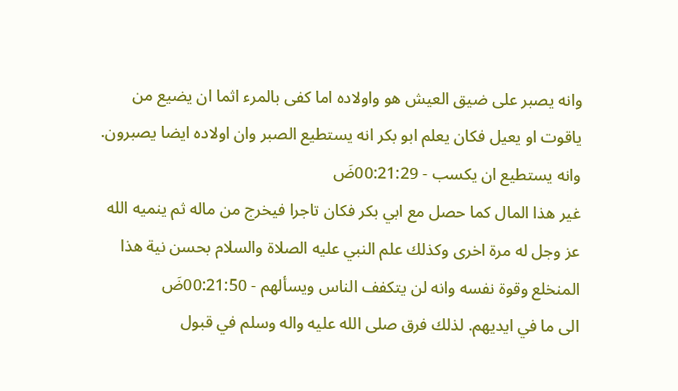وانه يصبر على ضيق العيش هو واولاده اما كفى بالمرء اثما ان يضيع من ياقوت او يعيل فكان يعلم ابو بكر انه يستطيع الصبر وان اولاده ايضا يصبرون. وانه يستطيع ان يكسب - 00:21:29ضَ
غير هذا المال كما حصل مع ابي بكر فكان تاجرا فيخرج من ماله ثم ينميه الله عز وجل له مرة اخرى وكذلك علم النبي عليه الصلاة والسلام بحسن نية هذا المنخلع وقوة نفسه وانه لن يتكفف الناس ويسألهم - 00:21:50ضَ
الى ما في ايديهم. لذلك فرق صلى الله عليه واله وسلم في قبول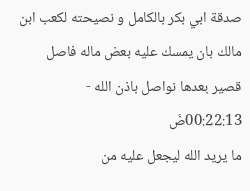صدقة ابي بكر بالكامل و نصيحته لكعب ابن مالك بان يمسك عليه بعض ماله فاصل قصير بعدها نواصل باذن الله - 00:22:13ضَ
ما يريد الله ليجعل عليه من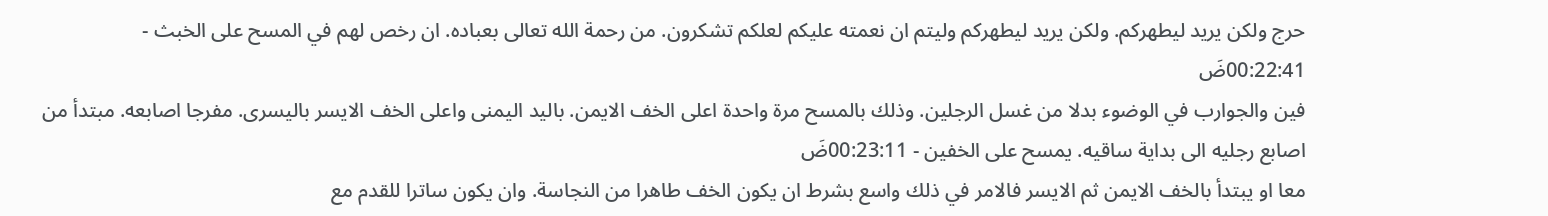حرج ولكن يريد ليطهركم. ولكن يريد ليطهركم وليتم ان نعمته عليكم لعلكم تشكرون. من رحمة الله تعالى بعباده. ان رخص لهم في المسح على الخبث - 00:22:41ضَ
فين والجوارب في الوضوء بدلا من غسل الرجلين. وذلك بالمسح مرة واحدة اعلى الخف الايمن. باليد اليمنى واعلى الخف الايسر باليسرى. مفرجا اصابعه. مبتدأ من اصابع رجليه الى بداية ساقيه. يمسح على الخفين - 00:23:11ضَ
معا او يبتدأ بالخف الايمن ثم الايسر فالامر في ذلك واسع بشرط ان يكون الخف طاهرا من النجاسة. وان يكون ساترا للقدم مع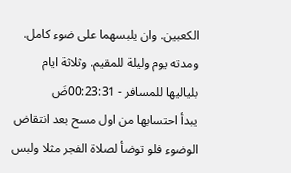الكعبين. وان يلبسهما على ضوء كامل. ومدته يوم وليلة للمقيم. وثلاثة ايام بلياليها للمسافر - 00:23:31ضَ
يبدأ احتسابها من اول مسح بعد انتقاض الوضوء فلو توضأ لصلاة الفجر مثلا ولبس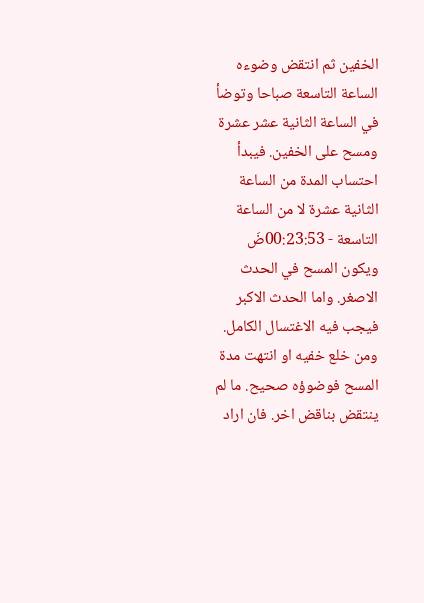الخفين ثم انتقض وضوءه الساعة التاسعة صباحا وتوضأ في الساعة الثانية عشر عشرة ومسح على الخفين. فيبدأ احتساب المدة من الساعة الثانية عشرة لا من الساعة التاسعة - 00:23:53ضَ
ويكون المسح في الحدث الاصغر. واما الحدث الاكبر فيجب فيه الاغتسال الكامل. ومن خلع خفيه او انتهت مدة المسح فوضوؤه صحيح. ما لم ينتقض بناقض اخر. فان اراد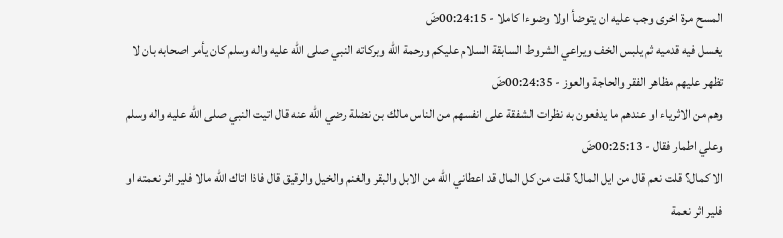المسح مرة اخرى وجب عليه ان يتوضأ اولا وضوءا كاملا - 00:24:15ضَ
يغسل فيه قدميه ثم يلبس الخف ويراعي الشروط السابقة السلام عليكم ورحمة الله وبركاته النبي صلى الله عليه واله وسلم كان يأمر اصحابه بان لا تظهر عليهم مظاهر الفقر والحاجة والعوز - 00:24:35ضَ
وهم من الاثرياء او عندهم ما يدفعون به نظرات الشفقة على انفسهم من الناس مالك بن نضلة رضي الله عنه قال اتيت النبي صلى الله عليه واله وسلم وعلي اطمار فقال - 00:25:13ضَ
الا كمال؟ قلت نعم قال من ايل المال؟ قلت من كل المال قد اعطاني الله من الابل والبقر والغنم والخيل والرقيق قال فاذا اتاك الله مالا فلير اثر نعمته او فلير اثر نعمة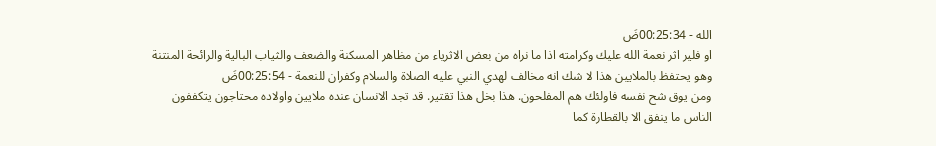الله - 00:25:34ضَ
او فلير اثر نعمة الله عليك وكرامته اذا ما نراه من بعض الاثرياء من مظاهر المسكنة والضعف والثياب البالية والرائحة المنتنة وهو يحتفظ بالملايين هذا لا شك انه مخالف لهدي النبي عليه الصلاة والسلام وكفران للنعمة - 00:25:54ضَ
ومن يوق شح نفسه فاولئك هم المفلحون. هذا بخل هذا تقتير. قد تجد الانسان عنده ملايين واولاده محتاجون يتكففون الناس ما ينفق الا بالقطارة كما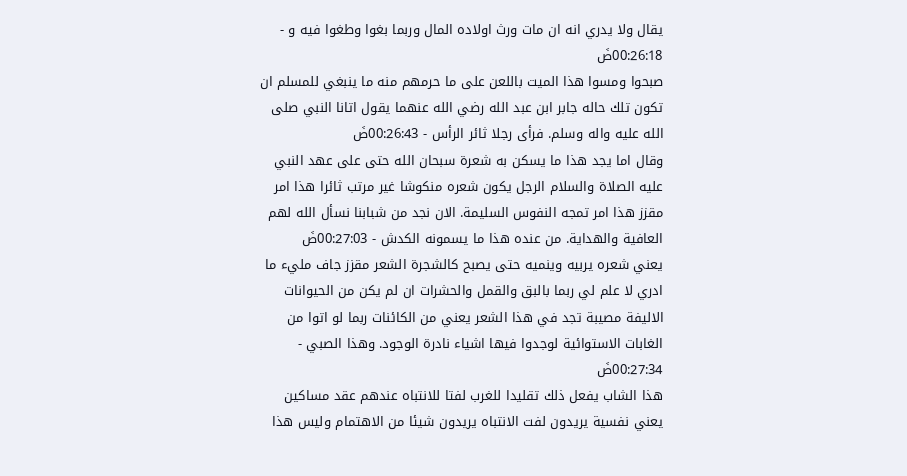يقال ولا يدري انه ان مات ورث اولاده المال وربما بغوا وطغوا فيه و - 00:26:18ضَ
صبحوا ومسوا هذا الميت باللعن على ما حرمهم منه ما ينبغي للمسلم ان تكون تلك حاله جابر ابن عبد الله رضي الله عنهما يقول اتانا النبي صلى الله عليه واله وسلم. فرأى رجلا ثائر الرأس - 00:26:43ضَ
وقال اما يجد هذا ما يسكن به شعرة سبحان الله حتى على عهد النبي عليه الصلاة والسلام الرجل يكون شعره منكوشا غير مرتب ثائرا هذا امر مقزز هذا امر تمجه النفوس السليمة. الان نجد من شبابنا نسأل الله لهم العافية والهداية. من عنده هذا ما يسمونه الكدش - 00:27:03ضَ
يعني شعره يربيه وينميه حتى يصبح كالشجرة الشعر مقزز جاف مليء ما ادري لا علم لي ربما بالبق والقمل والحشرات ان لم يكن من الحيوانات الاليفة مصيبة تجد في هذا الشعر يعني من الكائنات ربما لو اتوا من الغابات الاستوائية لوجدوا فيها اشياء نادرة الوجود. وهذا الصبي - 00:27:34ضَ
هذا الشاب يفعل ذلك تقليدا للغرب لفتا للانتباه عندهم عقد مساكين يعني نفسية يريدون لفت الانتباه يريدون شيئا من الاهتمام وليس هذا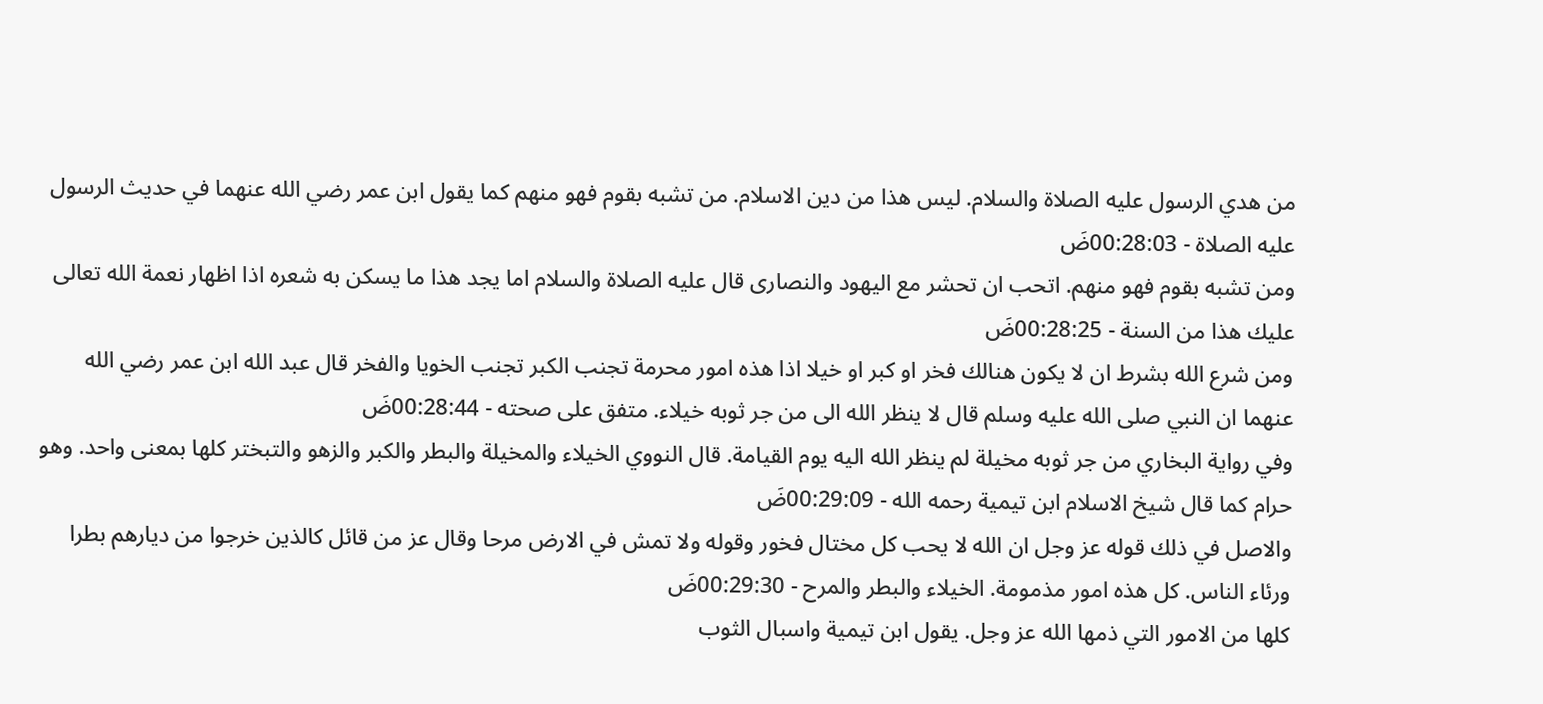من هدي الرسول عليه الصلاة والسلام. ليس هذا من دين الاسلام. من تشبه بقوم فهو منهم كما يقول ابن عمر رضي الله عنهما في حديث الرسول عليه الصلاة - 00:28:03ضَ
ومن تشبه بقوم فهو منهم. اتحب ان تحشر مع اليهود والنصارى قال عليه الصلاة والسلام اما يجد هذا ما يسكن به شعره اذا اظهار نعمة الله تعالى عليك هذا من السنة - 00:28:25ضَ
ومن شرع الله بشرط ان لا يكون هنالك فخر او كبر او خيلا اذا هذه امور محرمة تجنب الكبر تجنب الخويا والفخر قال عبد الله ابن عمر رضي الله عنهما ان النبي صلى الله عليه وسلم قال لا ينظر الله الى من جر ثوبه خيلاء. متفق على صحته - 00:28:44ضَ
وفي رواية البخاري من جر ثوبه مخيلة لم ينظر الله اليه يوم القيامة. قال النووي الخيلاء والمخيلة والبطر والكبر والزهو والتبختر كلها بمعنى واحد. وهو حرام كما قال شيخ الاسلام ابن تيمية رحمه الله - 00:29:09ضَ
والاصل في ذلك قوله عز وجل ان الله لا يحب كل مختال فخور وقوله ولا تمش في الارض مرحا وقال عز من قائل كالذين خرجوا من ديارهم بطرا ورئاء الناس. كل هذه امور مذمومة. الخيلاء والبطر والمرح - 00:29:30ضَ
كلها من الامور التي ذمها الله عز وجل. يقول ابن تيمية واسبال الثوب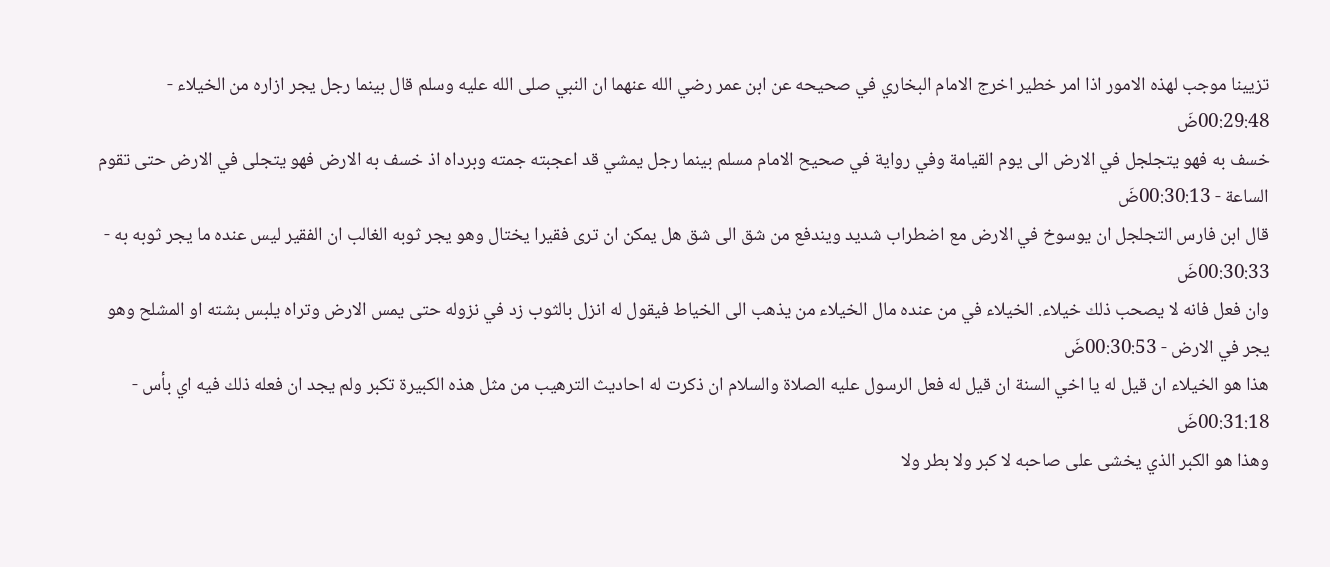تزيينا موجب لهذه الامور اذا امر خطير اخرج الامام البخاري في صحيحه عن ابن عمر رضي الله عنهما ان النبي صلى الله عليه وسلم قال بينما رجل يجر ازاره من الخيلاء - 00:29:48ضَ
خسف به فهو يتجلجل في الارض الى يوم القيامة وفي رواية في صحيح الامام مسلم بينما رجل يمشي قد اعجبته جمته وبرداه اذ خسف به الارض فهو يتجلى في الارض حتى تقوم الساعة - 00:30:13ضَ
قال ابن فارس التجلجل ان يوسوخ في الارض مع اضطراب شديد ويندفع من شق الى شق هل يمكن ان ترى فقيرا يختال وهو يجر ثوبه الغالب ان الفقير ليس عنده ما يجر ثوبه به - 00:30:33ضَ
وان فعل فانه لا يصحب ذلك خيلاء. الخيلاء في من عنده مال الخيلاء من يذهب الى الخياط فيقول له انزل بالثوب زد في نزوله حتى يمس الارض وتراه يلبس بشته او المشلح وهو يجر في الارض - 00:30:53ضَ
هذا هو الخيلاء ان قيل له يا اخي السنة ان قيل له فعل الرسول عليه الصلاة والسلام ان ذكرت له احاديث الترهيب من مثل هذه الكبيرة تكبر ولم يجد ان فعله ذلك فيه اي بأس - 00:31:18ضَ
وهذا هو الكبر الذي يخشى على صاحبه لا كبر ولا بطر ولا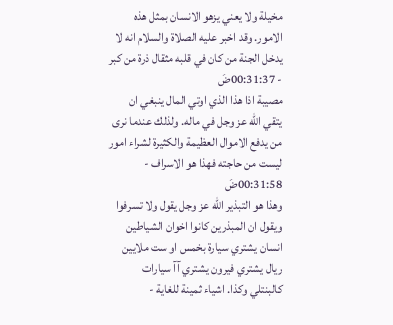مخيلة ولا يعني يزهو الانسان بمثل هذه الامور. وقد اخبر عليه الصلاة والسلام انه لا يدخل الجنة من كان في قلبه مثقال ذرة من كبر - 00:31:37ضَ
مصيبة اذا هذا الذي اوتي المال ينبغي ان يتقي الله عز وجل في ماله. ولذلك عندما نرى من يدفع الاموال العظيمة والكثيرة لشراء امور ليست من حاجته فهذا هو الاسراف - 00:31:58ضَ
وهذا هو التبذير الله عز وجل يقول ولا تسرفوا ويقول ان المبذرين كانوا اخوان الشياطين انسان يشتري سيارة بخمس او ست ملايين ريال يشتري فيرون يشتري آآ سيارات كالبنتلي وكذا. اشياء ثمينة للغاية -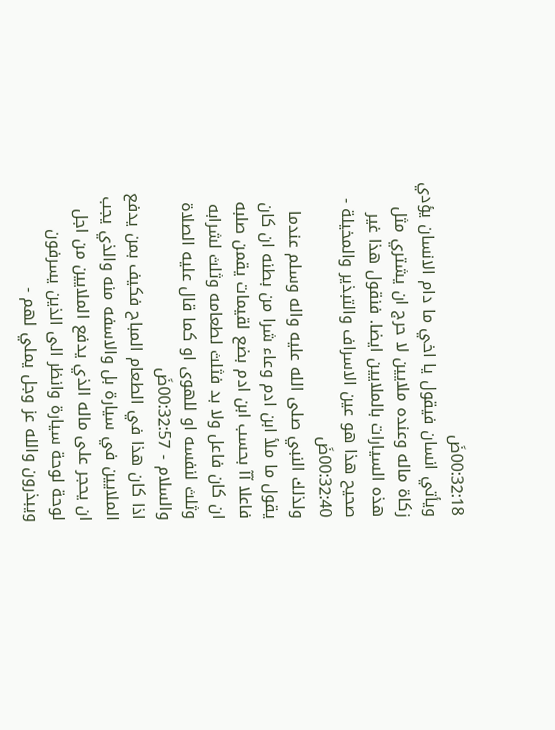00:32:18ضَ
ويأتي انسان فيقول يا اخي ما دام الانسان يؤدي زكاة ماله وعنده ملايين لا حرج ان يشتري مثل هذه السيارات بالملايين ايضا. فنقول هذا غير صحيح هذا هو عين الاسراف والتبذير والمخيلة - 00:32:40ضَ
ولذلك النبي صلى الله عليه واله وسلم عندما يقول ما ملأ ابن ادم وعاء شرا من بطنه ان كان فاعلا آآ بحسب ابن ادم بضع لقيمات يقمن صلبه ان كان فاعل ولا بد فثلث لطعامه وثلث لشرابه وثلث لنفسه او للهوى او كما قال عليه الصلاة والسلام - 00:32:57ضَ
اذا كان هذا في الطعام المباح فكيف بمن يدفع الملايين في سيارة بل والاسفه منه والذي يجب ان يحجر على ماله الذي يدفع الملايين من اجل لوحة لوحة سيارة وانظر الى الذين يسرفون ويبذرون والله عز وجل يملي لهم -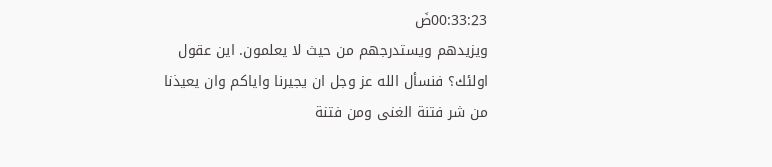00:33:23ضَ
ويزيدهم ويستدرجهم من حيث لا يعلمون. اين عقول اولئك؟ فنسأل الله عز وجل ان يجيرنا واياكم وان يعيذنا من شر فتنة الغنى ومن فتنة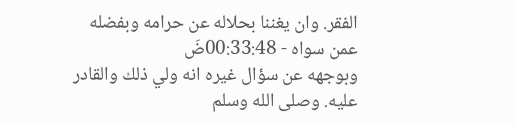الفقر. وان يغننا بحلاله عن حرامه وبفضله عمن سواه - 00:33:48ضَ
وبوجهه عن سؤال غيره انه ولي ذلك والقادر عليه. وصلى الله وسلم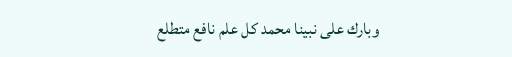وبارك على نبينا محمد كل علم نافع متطلع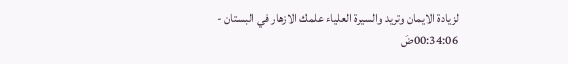لزيادة الايمان وتريد والسيرة العلياء علمك الازهار في البستان - 00:34:06ضَ